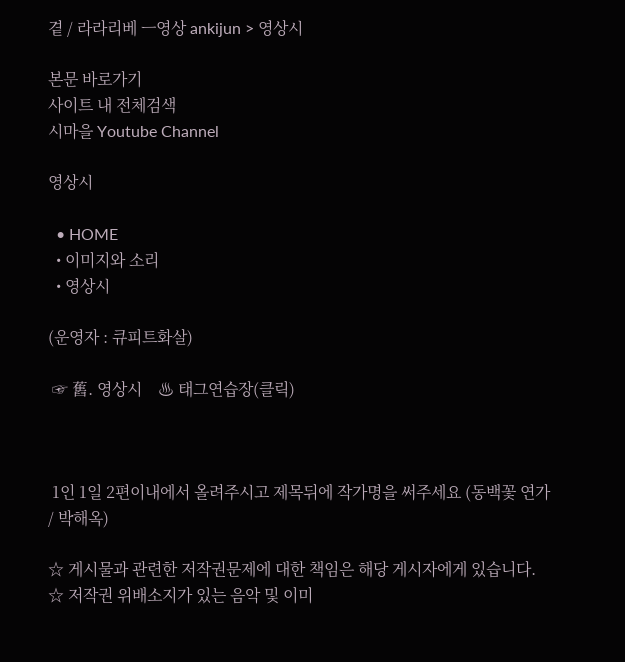곁 / 라라리베 ㅡ영상 ankijun > 영상시

본문 바로가기
사이트 내 전체검색
시마을 Youtube Channel

영상시

  • HOME
  • 이미지와 소리
  • 영상시

(운영자 : 큐피트화살)

 ☞ 舊. 영상시    ♨ 태그연습장(클릭)



 1인 1일 2편이내에서 올려주시고 제목뒤에 작가명을 써주세요 (동백꽃 연가 / 박해옥)

☆ 게시물과 관련한 저작권문제에 대한 책임은 해당 게시자에게 있습니다.
☆ 저작권 위배소지가 있는 음악 및 이미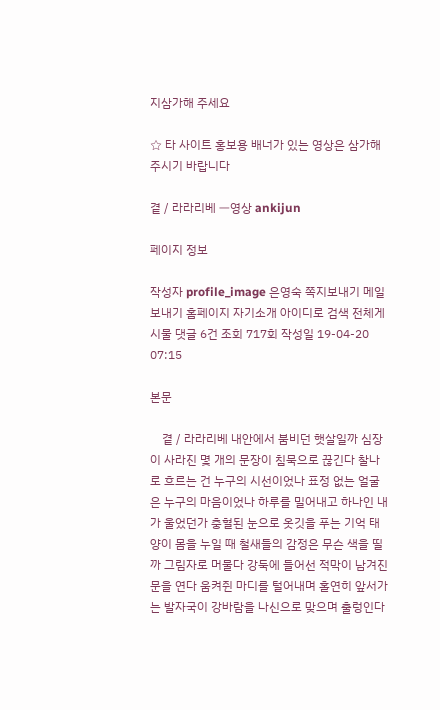지삼가해 주세요

☆ 타 사이트 홍보용 배너가 있는 영상은 삼가해주시기 바랍니다

곁 / 라라리베 ㅡ영상 ankijun

페이지 정보

작성자 profile_image 은영숙 쪽지보내기 메일보내기 홈페이지 자기소개 아이디로 검색 전체게시물 댓글 6건 조회 717회 작성일 19-04-20 07:15

본문

    곁 / 라라리베 내안에서 붐비던 햇살일까 심장이 사라진 몇 개의 문장이 침묵으로 끊긴다 찰나로 흐르는 건 누구의 시선이었나 표정 없는 얼굴은 누구의 마음이었나 하루를 밀어내고 하나인 내가 울었던가 충혈된 눈으로 옷깃을 푸는 기억 태양이 몸을 누일 때 철새들의 감정은 무슨 색을 띨까 그림자로 머물다 강둑에 들어선 적막이 남겨진 문을 연다 움켜쥔 마디를 털어내며 홀연히 앞서가는 발자국이 강바람을 나신으로 맞으며 출렁인다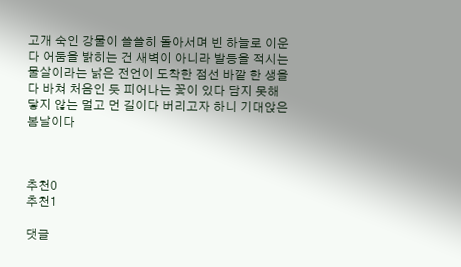고개 숙인 강물이 쓸쓸히 돌아서며 빈 하늘로 이운다 어둠을 밝히는 건 새벽이 아니라 발등을 적시는 물살이라는 낡은 전언이 도착한 점선 바깥 한 생을 다 바쳐 처음인 듯 피어나는 꽃이 있다 담지 못해 닿지 않는 멀고 먼 길이다 버리고자 하니 기대앉은 봄날이다



추천0
추천1

댓글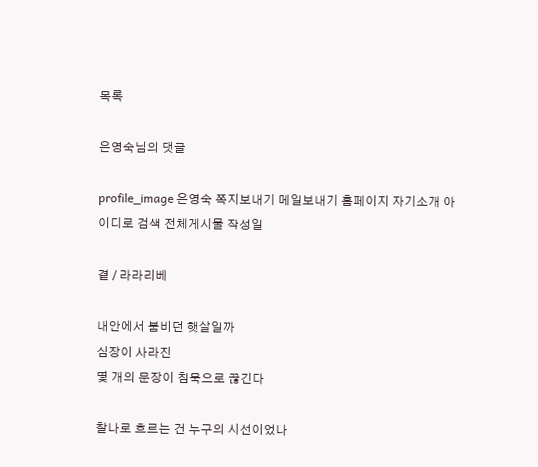목록

은영숙님의 댓글

profile_image 은영숙 쪽지보내기 메일보내기 홈페이지 자기소개 아이디로 검색 전체게시물 작성일

곁 / 라라리베

내안에서 붐비던 햇살일까
심장이 사라진
몇 개의 문장이 침묵으로 끊긴다

찰나로 흐르는 건 누구의 시선이었나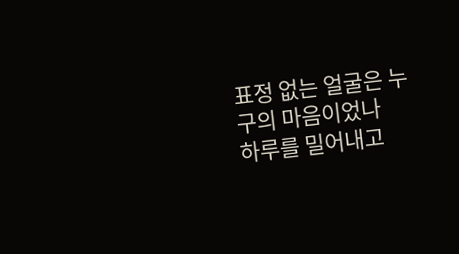표정 없는 얼굴은 누구의 마음이었나
하루를 밀어내고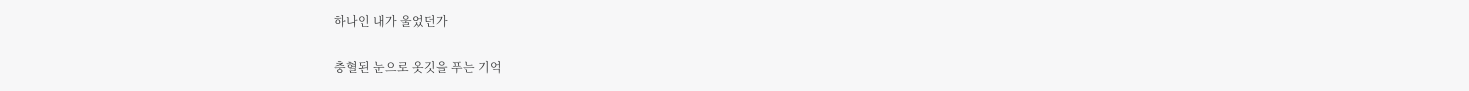하나인 내가 울었던가

충혈된 눈으로 옷깃을 푸는 기억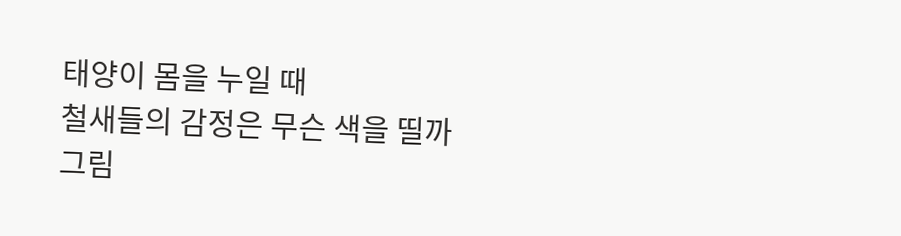태양이 몸을 누일 때
철새들의 감정은 무슨 색을 띨까
그림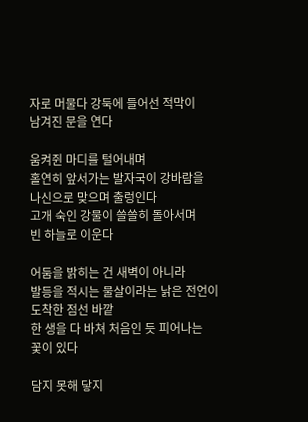자로 머물다 강둑에 들어선 적막이
남겨진 문을 연다

움켜쥔 마디를 털어내며
홀연히 앞서가는 발자국이 강바람을
나신으로 맞으며 출렁인다
고개 숙인 강물이 쓸쓸히 돌아서며
빈 하늘로 이운다

어둠을 밝히는 건 새벽이 아니라
발등을 적시는 물살이라는 낡은 전언이
도착한 점선 바깥
한 생을 다 바쳐 처음인 듯 피어나는
꽃이 있다

담지 못해 닿지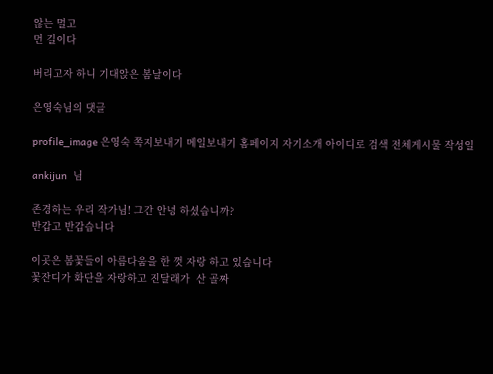않는 멀고
먼 길이다

버리고자 하니 기대앉은 봄날이다

은영숙님의 댓글

profile_image 은영숙 쪽지보내기 메일보내기 홈페이지 자기소개 아이디로 검색 전체게시물 작성일

ankijun  님

존경하는 우리 작가님! 그간 안녕 하셨습니까?
반갑고 반갑습니다

이곳은 봄꽃들이 아름다움을 한 껏 자랑 하고 있습니다
꽃잔디가 화단을 자랑하고 진달래가  산 골짜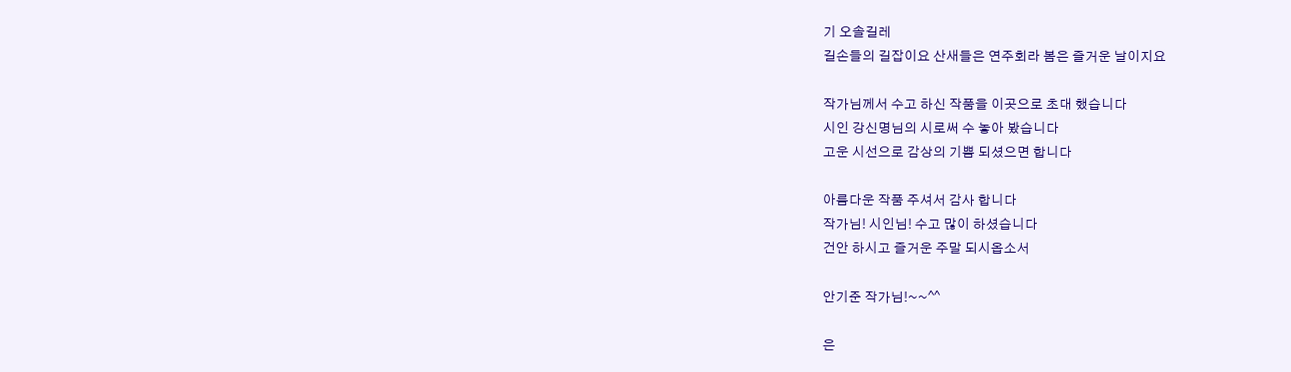기 오솔길레
길손들의 길잡이요 산새들은 연주회라 봄은 즐거운 날이지요

작가님께서 수고 하신 작품을 이곳으로 초대 했습니다
시인 강신명님의 시로써 수 놓아 봤습니다
고운 시선으로 감상의 기쁨 되셨으면 합니다

아름다운 작품 주셔서 감사 합니다
작가님! 시인님! 수고 많이 하셨습니다
건안 하시고 즐거운 주말 되시옵소서

안기준 작가님!~~^^

은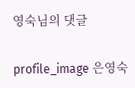영숙님의 댓글

profile_image 은영숙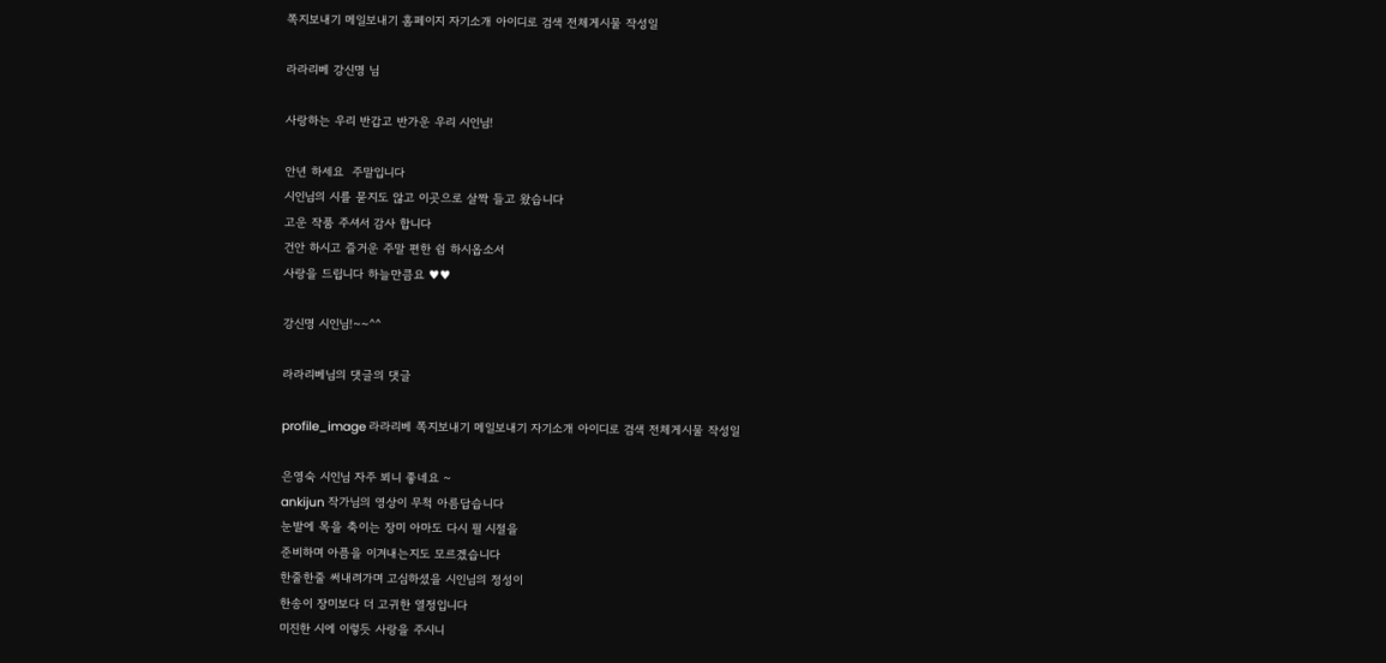쪽지보내기 메일보내기 홈페이지 자기소개 아이디로 검색 전체게시물 작성일

라라리베 강신명 님

사랑하는 우리 반갑고 반가운 우리 시인님!

안년 하세요  주말입니다
시인님의 시를 묻지도 않고 이곳으로 살짝 들고 왔습니다
고운 작품 주셔서 감사 합니다
건안 하시고 즐거운 주말 편한 쉼 하시옵소서
사랑을 드립니다 하늘만큼요 ♥♥

강신명 시인님!~~^^

라라리베님의 댓글의 댓글

profile_image 라라리베 쪽지보내기 메일보내기 자기소개 아이디로 검색 전체게시물 작성일

은영숙 시인님 자주 뵈니 좋네요 ~
ankijun 작가님의 영상이 무척 아름답습니다
눈발에 목을 축이는 장미 아마도 다시 필 시절을
준비하며 아픔을 이겨내는지도 모르겠습니다
한줄한줄 써내려가며 고심하셨을 시인님의 정성이
한송이 장미보다 더 고귀한 열정입니다
미진한 시에 이렇듯 사랑을 주시니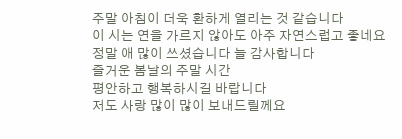주말 아침이 더욱 환하게 열리는 것 같습니다
이 시는 연을 가르지 않아도 아주 자연스럽고 좋네요
정말 애 많이 쓰셨습니다 늘 감사합니다
즐거운 봄날의 주말 시간
평안하고 행복하시길 바랍니다
저도 사랑 많이 많이 보내드릴께요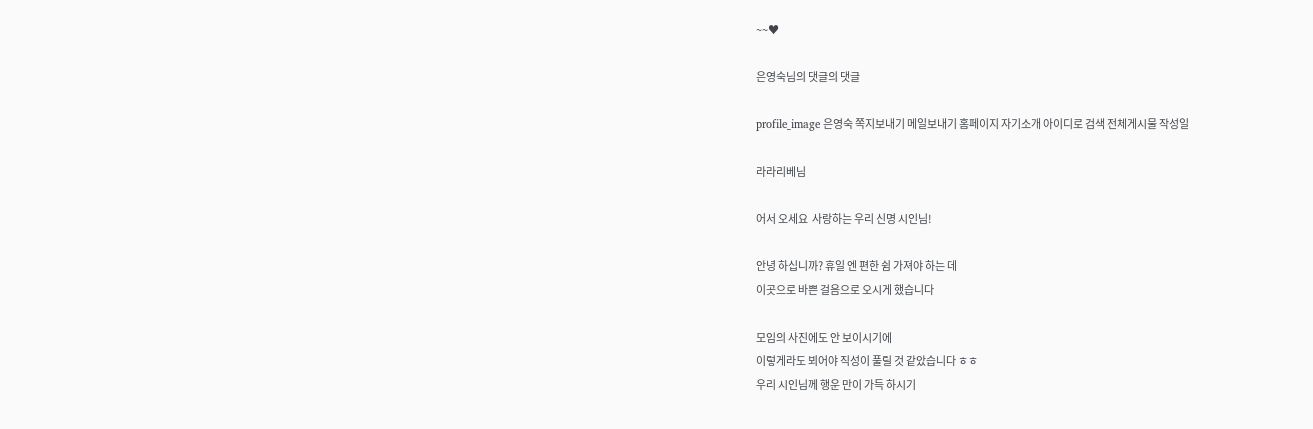~~♥

은영숙님의 댓글의 댓글

profile_image 은영숙 쪽지보내기 메일보내기 홈페이지 자기소개 아이디로 검색 전체게시물 작성일

라라리베님

어서 오세요  사랑하는 우리 신명 시인님!

안녕 하십니까? 휴일 엔 편한 쉼 가져야 하는 데
이곳으로 바쁜 걸음으로 오시게 했습니다

모임의 사진에도 안 보이시기에
이렇게라도 뵈어야 직성이 풀릴 것 같았습니다 ㅎㅎ
우리 시인님께 행운 만이 가득 하시기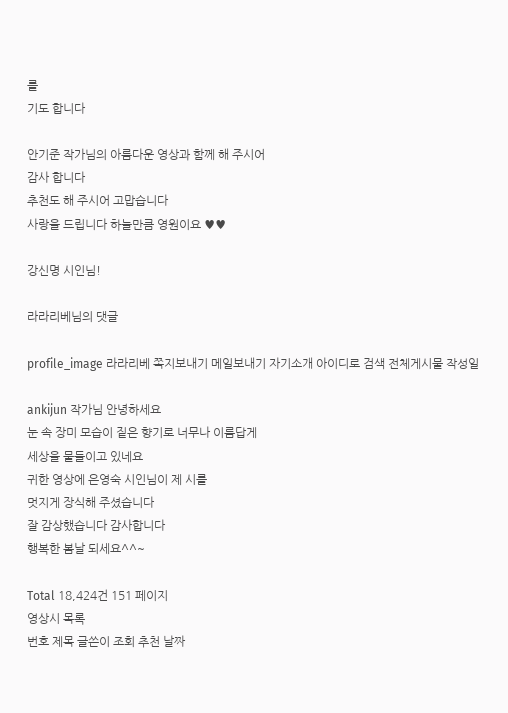를
기도 합니다

안기준 작가님의 아름다운 영상과 함께 해 주시어
감사 합니다
추천도 해 주시어 고맙습니다
사랑을 드립니다 하늘만큼 영원이요 ♥♥

강신명 시인님!

라라리베님의 댓글

profile_image 라라리베 쪽지보내기 메일보내기 자기소개 아이디로 검색 전체게시물 작성일

ankijun 작가님 안녕하세요
눈 속 장미 모습이 짙은 향기로 너무나 이름답게
세상을 물들이고 있네요
귀한 영상에 은영숙 시인님이 제 시를
멋지게 장식해 주셨습니다
잘 감상했습니다 감사합니다
행복한 봄날 되세요^^~

Total 18,424건 151 페이지
영상시 목록
번호 제목 글쓴이 조회 추천 날짜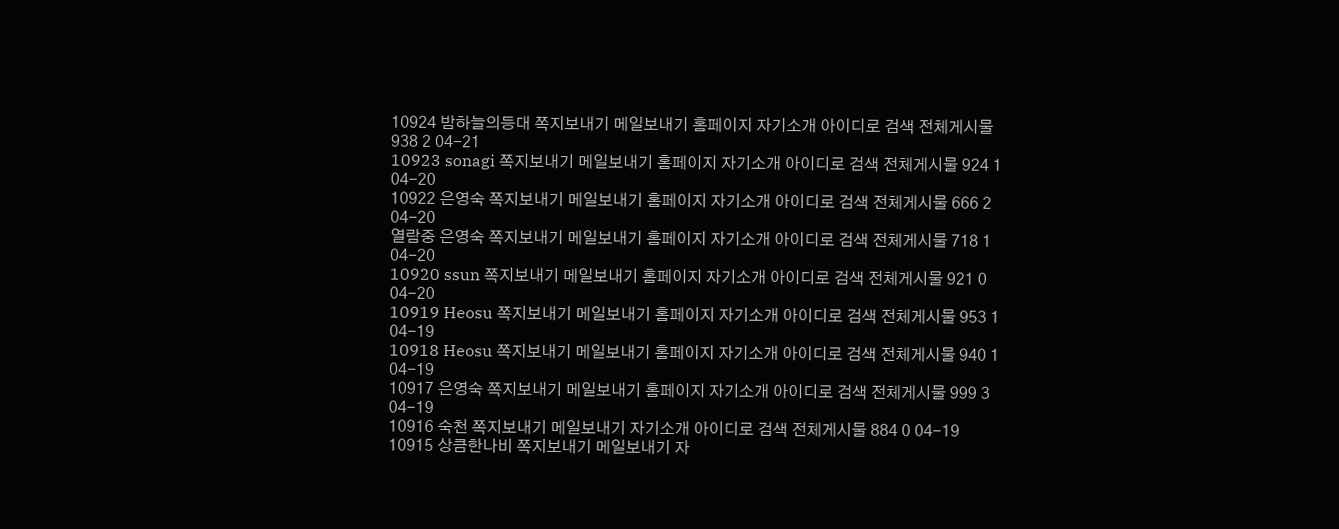10924 밤하늘의등대 쪽지보내기 메일보내기 홈페이지 자기소개 아이디로 검색 전체게시물 938 2 04-21
10923 sonagi 쪽지보내기 메일보내기 홈페이지 자기소개 아이디로 검색 전체게시물 924 1 04-20
10922 은영숙 쪽지보내기 메일보내기 홈페이지 자기소개 아이디로 검색 전체게시물 666 2 04-20
열람중 은영숙 쪽지보내기 메일보내기 홈페이지 자기소개 아이디로 검색 전체게시물 718 1 04-20
10920 ssun 쪽지보내기 메일보내기 홈페이지 자기소개 아이디로 검색 전체게시물 921 0 04-20
10919 Heosu 쪽지보내기 메일보내기 홈페이지 자기소개 아이디로 검색 전체게시물 953 1 04-19
10918 Heosu 쪽지보내기 메일보내기 홈페이지 자기소개 아이디로 검색 전체게시물 940 1 04-19
10917 은영숙 쪽지보내기 메일보내기 홈페이지 자기소개 아이디로 검색 전체게시물 999 3 04-19
10916 숙천 쪽지보내기 메일보내기 자기소개 아이디로 검색 전체게시물 884 0 04-19
10915 상큼한나비 쪽지보내기 메일보내기 자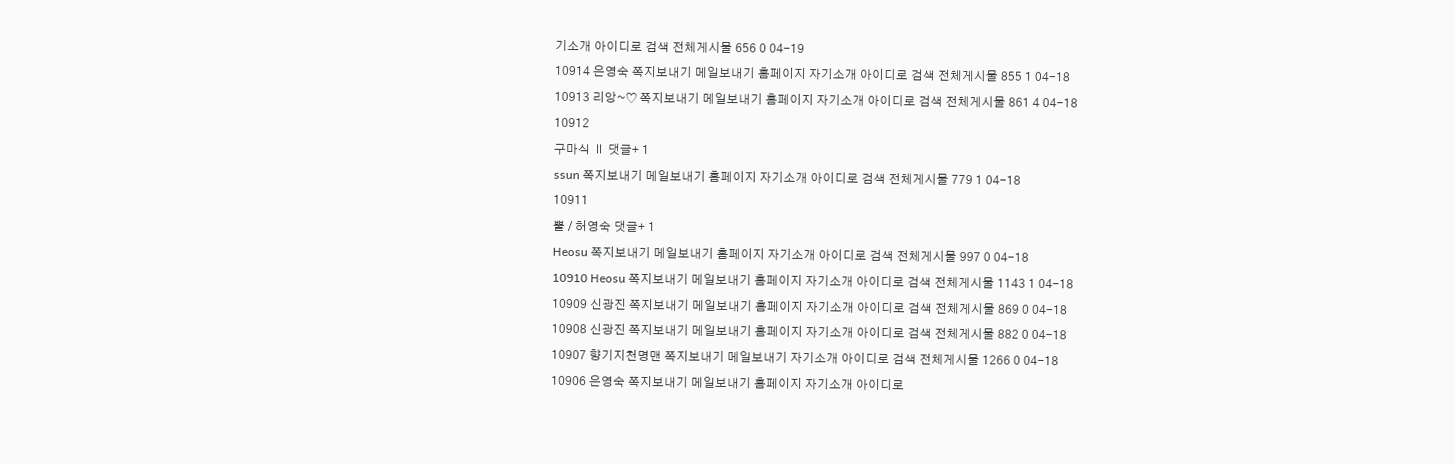기소개 아이디로 검색 전체게시물 656 0 04-19
10914 은영숙 쪽지보내기 메일보내기 홈페이지 자기소개 아이디로 검색 전체게시물 855 1 04-18
10913 리앙~♡ 쪽지보내기 메일보내기 홈페이지 자기소개 아이디로 검색 전체게시물 861 4 04-18
10912
구마식 Ⅱ 댓글+ 1
ssun 쪽지보내기 메일보내기 홈페이지 자기소개 아이디로 검색 전체게시물 779 1 04-18
10911
뿔 / 허영숙 댓글+ 1
Heosu 쪽지보내기 메일보내기 홈페이지 자기소개 아이디로 검색 전체게시물 997 0 04-18
10910 Heosu 쪽지보내기 메일보내기 홈페이지 자기소개 아이디로 검색 전체게시물 1143 1 04-18
10909 신광진 쪽지보내기 메일보내기 홈페이지 자기소개 아이디로 검색 전체게시물 869 0 04-18
10908 신광진 쪽지보내기 메일보내기 홈페이지 자기소개 아이디로 검색 전체게시물 882 0 04-18
10907 향기지천명맨 쪽지보내기 메일보내기 자기소개 아이디로 검색 전체게시물 1266 0 04-18
10906 은영숙 쪽지보내기 메일보내기 홈페이지 자기소개 아이디로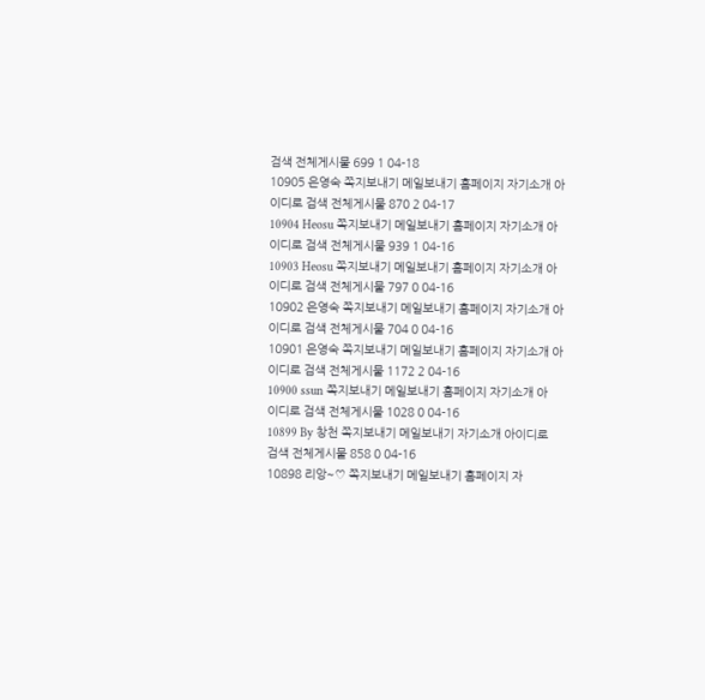검색 전체게시물 699 1 04-18
10905 은영숙 쪽지보내기 메일보내기 홈페이지 자기소개 아이디로 검색 전체게시물 870 2 04-17
10904 Heosu 쪽지보내기 메일보내기 홈페이지 자기소개 아이디로 검색 전체게시물 939 1 04-16
10903 Heosu 쪽지보내기 메일보내기 홈페이지 자기소개 아이디로 검색 전체게시물 797 0 04-16
10902 은영숙 쪽지보내기 메일보내기 홈페이지 자기소개 아이디로 검색 전체게시물 704 0 04-16
10901 은영숙 쪽지보내기 메일보내기 홈페이지 자기소개 아이디로 검색 전체게시물 1172 2 04-16
10900 ssun 쪽지보내기 메일보내기 홈페이지 자기소개 아이디로 검색 전체게시물 1028 0 04-16
10899 By 창천 쪽지보내기 메일보내기 자기소개 아이디로 검색 전체게시물 858 0 04-16
10898 리앙~♡ 쪽지보내기 메일보내기 홈페이지 자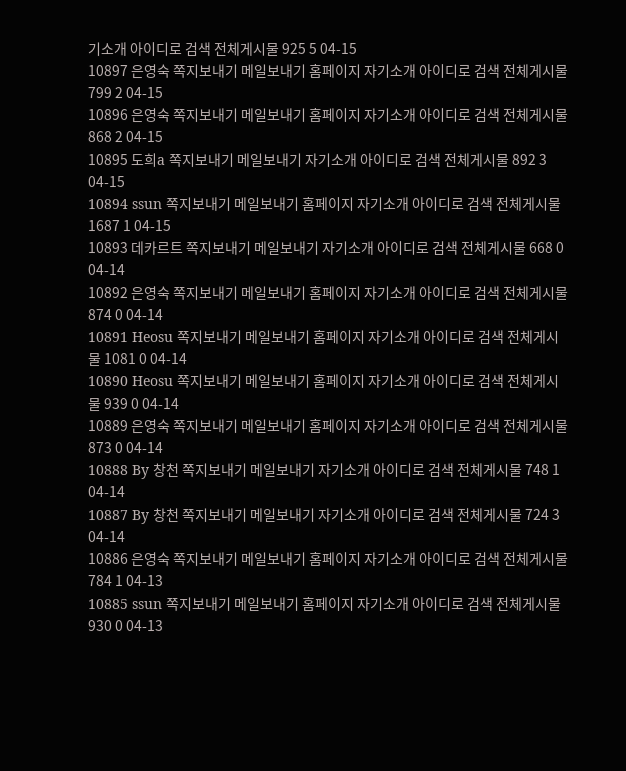기소개 아이디로 검색 전체게시물 925 5 04-15
10897 은영숙 쪽지보내기 메일보내기 홈페이지 자기소개 아이디로 검색 전체게시물 799 2 04-15
10896 은영숙 쪽지보내기 메일보내기 홈페이지 자기소개 아이디로 검색 전체게시물 868 2 04-15
10895 도희a 쪽지보내기 메일보내기 자기소개 아이디로 검색 전체게시물 892 3 04-15
10894 ssun 쪽지보내기 메일보내기 홈페이지 자기소개 아이디로 검색 전체게시물 1687 1 04-15
10893 데카르트 쪽지보내기 메일보내기 자기소개 아이디로 검색 전체게시물 668 0 04-14
10892 은영숙 쪽지보내기 메일보내기 홈페이지 자기소개 아이디로 검색 전체게시물 874 0 04-14
10891 Heosu 쪽지보내기 메일보내기 홈페이지 자기소개 아이디로 검색 전체게시물 1081 0 04-14
10890 Heosu 쪽지보내기 메일보내기 홈페이지 자기소개 아이디로 검색 전체게시물 939 0 04-14
10889 은영숙 쪽지보내기 메일보내기 홈페이지 자기소개 아이디로 검색 전체게시물 873 0 04-14
10888 By 창천 쪽지보내기 메일보내기 자기소개 아이디로 검색 전체게시물 748 1 04-14
10887 By 창천 쪽지보내기 메일보내기 자기소개 아이디로 검색 전체게시물 724 3 04-14
10886 은영숙 쪽지보내기 메일보내기 홈페이지 자기소개 아이디로 검색 전체게시물 784 1 04-13
10885 ssun 쪽지보내기 메일보내기 홈페이지 자기소개 아이디로 검색 전체게시물 930 0 04-13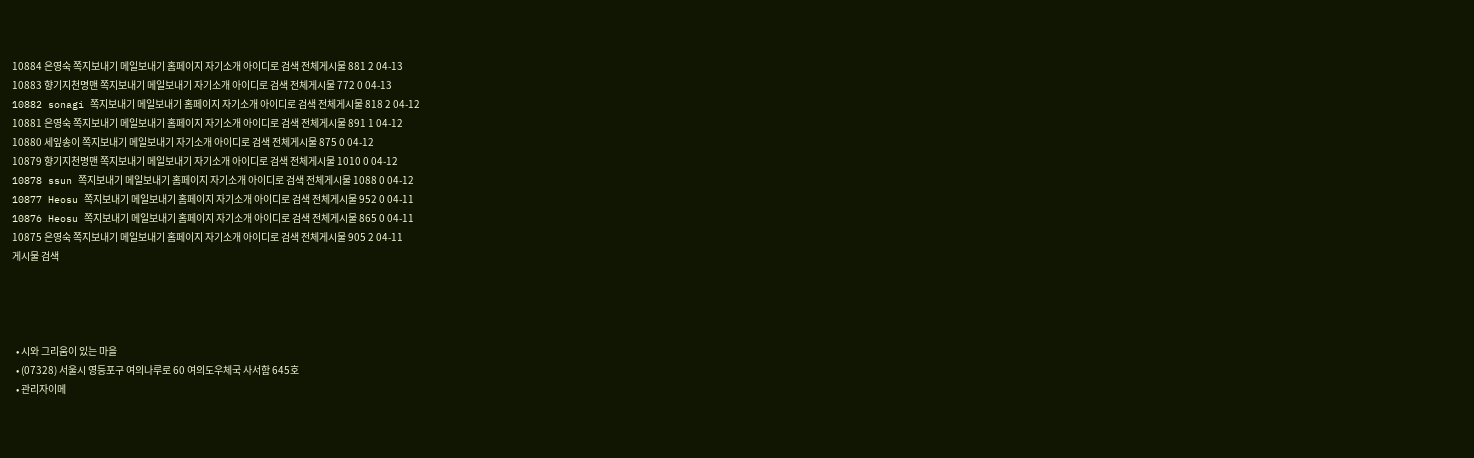10884 은영숙 쪽지보내기 메일보내기 홈페이지 자기소개 아이디로 검색 전체게시물 881 2 04-13
10883 향기지천명맨 쪽지보내기 메일보내기 자기소개 아이디로 검색 전체게시물 772 0 04-13
10882 sonagi 쪽지보내기 메일보내기 홈페이지 자기소개 아이디로 검색 전체게시물 818 2 04-12
10881 은영숙 쪽지보내기 메일보내기 홈페이지 자기소개 아이디로 검색 전체게시물 891 1 04-12
10880 세잎송이 쪽지보내기 메일보내기 자기소개 아이디로 검색 전체게시물 875 0 04-12
10879 향기지천명맨 쪽지보내기 메일보내기 자기소개 아이디로 검색 전체게시물 1010 0 04-12
10878 ssun 쪽지보내기 메일보내기 홈페이지 자기소개 아이디로 검색 전체게시물 1088 0 04-12
10877 Heosu 쪽지보내기 메일보내기 홈페이지 자기소개 아이디로 검색 전체게시물 952 0 04-11
10876 Heosu 쪽지보내기 메일보내기 홈페이지 자기소개 아이디로 검색 전체게시물 865 0 04-11
10875 은영숙 쪽지보내기 메일보내기 홈페이지 자기소개 아이디로 검색 전체게시물 905 2 04-11
게시물 검색




  • 시와 그리움이 있는 마을
  • (07328) 서울시 영등포구 여의나루로 60 여의도우체국 사서함 645호
  • 관리자이메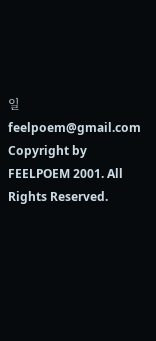일 feelpoem@gmail.com
Copyright by FEELPOEM 2001. All Rights Reserved.